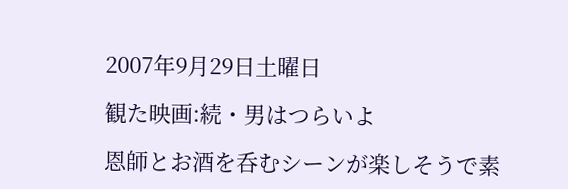2007年9月29日土曜日

観た映画:続・男はつらいよ

恩師とお酒を呑むシーンが楽しそうで素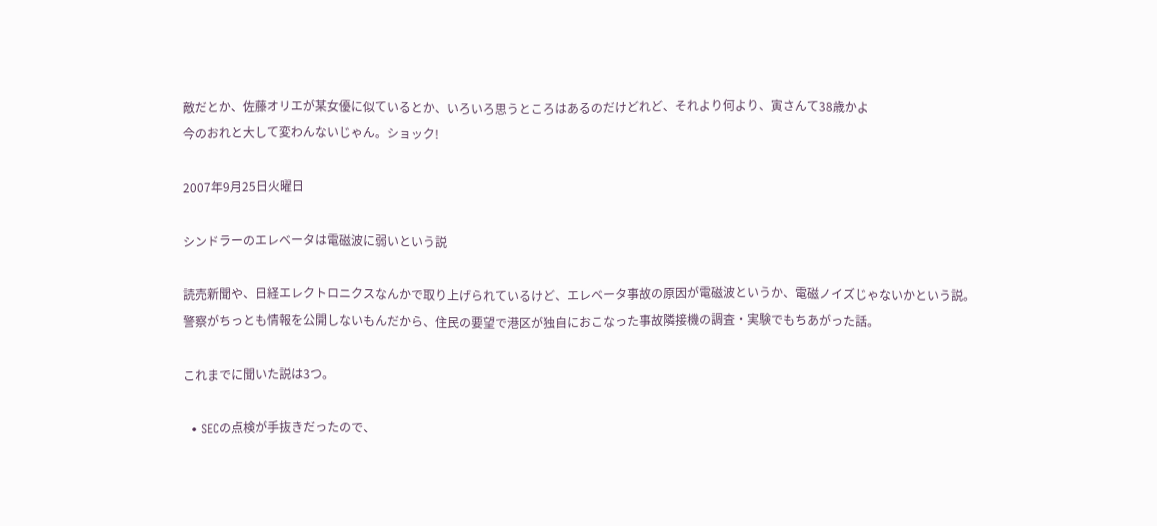敵だとか、佐藤オリエが某女優に似ているとか、いろいろ思うところはあるのだけどれど、それより何より、寅さんて38歳かよ
今のおれと大して変わんないじゃん。ショック!

2007年9月25日火曜日

シンドラーのエレベータは電磁波に弱いという説

読売新聞や、日経エレクトロニクスなんかで取り上げられているけど、エレベータ事故の原因が電磁波というか、電磁ノイズじゃないかという説。
警察がちっとも情報を公開しないもんだから、住民の要望で港区が独自におこなった事故隣接機の調査・実験でもちあがった話。

これまでに聞いた説は3つ。

  • SECの点検が手抜きだったので、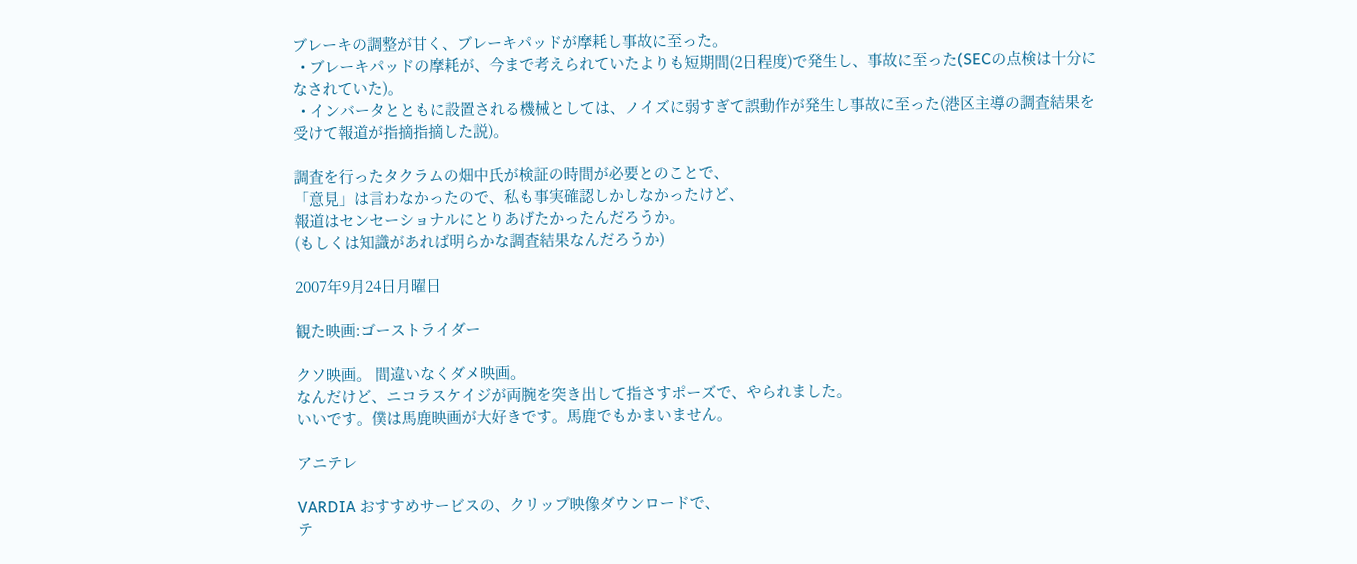ブレーキの調整が甘く、ブレーキパッドが摩耗し事故に至った。
  • ブレーキパッドの摩耗が、今まで考えられていたよりも短期間(2日程度)で発生し、事故に至った(SECの点検は十分になされていた)。
  • インバータとともに設置される機械としては、ノイズに弱すぎて誤動作が発生し事故に至った(港区主導の調査結果を受けて報道が指摘指摘した説)。

調査を行ったタクラムの畑中氏が検証の時間が必要とのことで、
「意見」は言わなかったので、私も事実確認しかしなかったけど、
報道はセンセーショナルにとりあげたかったんだろうか。
(もしくは知識があれば明らかな調査結果なんだろうか)

2007年9月24日月曜日

観た映画:ゴーストライダー

クソ映画。 間違いなくダメ映画。
なんだけど、ニコラスケイジが両腕を突き出して指さすポーズで、やられました。
いいです。僕は馬鹿映画が大好きです。馬鹿でもかまいません。

アニテレ

VARDIA おすすめサービスの、クリップ映像ダウンロードで、
テ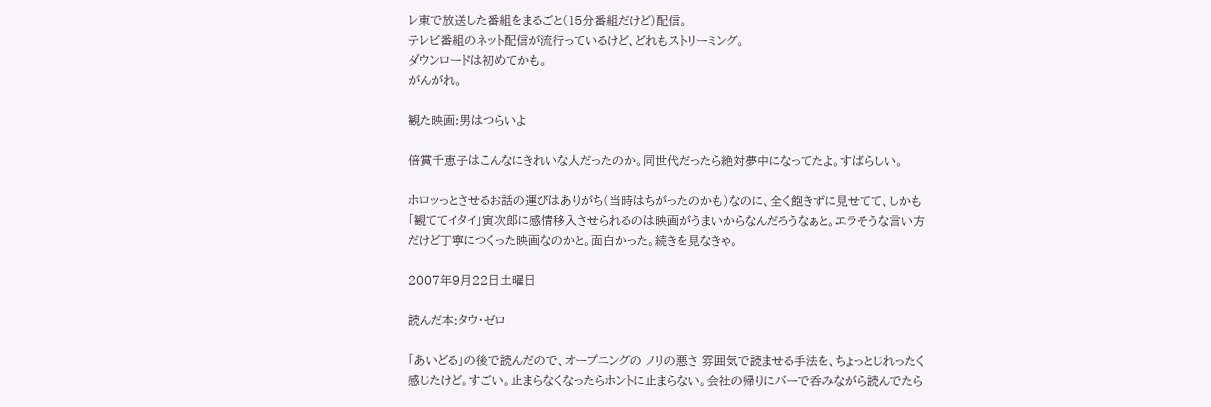レ東で放送した番組をまるごと(15分番組だけど)配信。
テレビ番組のネット配信が流行っているけど、どれもストリーミング。
ダウンロードは初めてかも。
がんがれ。

観た映画:男はつらいよ

倍賞千恵子はこんなにきれいな人だったのか。同世代だったら絶対夢中になってたよ。すばらしい。

ホロッっとさせるお話の運びはありがち(当時はちがったのかも)なのに、全く飽きずに見せてて、しかも「観ててイタイ」寅次郎に感情移入させられるのは映画がうまいからなんだろうなぁと。エラそうな言い方だけど丁寧につくった映画なのかと。面白かった。続きを見なきゃ。

2007年9月22日土曜日

読んだ本:タウ・ゼロ

「あいどる」の後で読んだので、オープニングの ノリの悪さ 雰囲気で読ませる手法を、ちょっとじれったく感じたけど。すごい。止まらなくなったらホントに止まらない。会社の帰りにバーで呑みながら読んでたら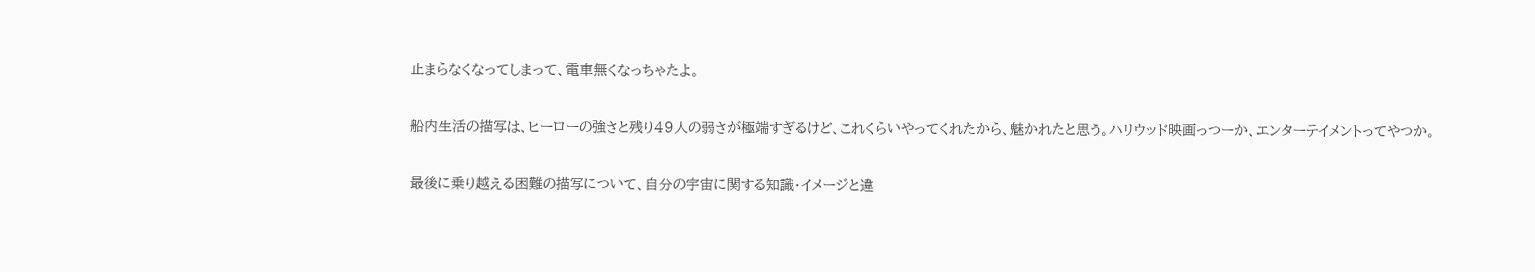止まらなくなってしまって、電車無くなっちゃたよ。

船内生活の描写は、ヒーローの強さと残り49人の弱さが極端すぎるけど、これくらいやってくれたから、魅かれたと思う。ハリウッド映画っつーか、エンターテイメントってやつか。

最後に乗り越える困難の描写について、自分の宇宙に関する知識・イメージと違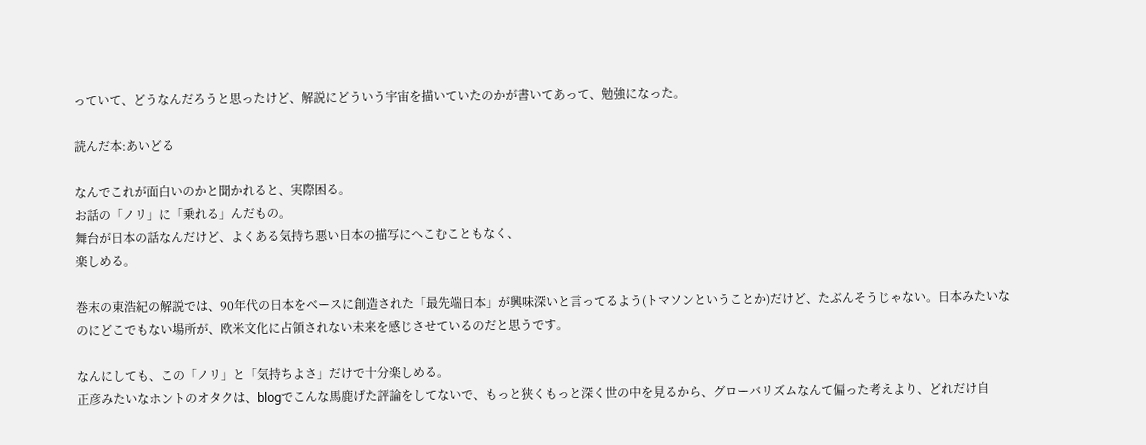っていて、どうなんだろうと思ったけど、解説にどういう宇宙を描いていたのかが書いてあって、勉強になった。

読んだ本:あいどる

なんでこれが面白いのかと聞かれると、実際困る。
お話の「ノリ」に「乗れる」んだもの。
舞台が日本の話なんだけど、よくある気持ち悪い日本の描写にへこむこともなく、
楽しめる。

巻末の東浩紀の解説では、90年代の日本をベースに創造された「最先端日本」が興味深いと言ってるよう(トマソンということか)だけど、たぶんそうじゃない。日本みたいなのにどこでもない場所が、欧米文化に占領されない未来を感じさせているのだと思うです。

なんにしても、この「ノリ」と「気持ちよさ」だけで十分楽しめる。
正彦みたいなホントのオタクは、blogでこんな馬鹿げた評論をしてないで、もっと狭くもっと深く世の中を見るから、グローバリズムなんて偏った考えより、どれだけ自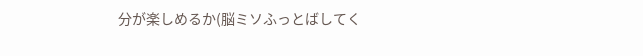分が楽しめるか(脳ミソふっとばしてく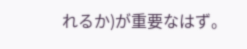れるか)が重要なはず。